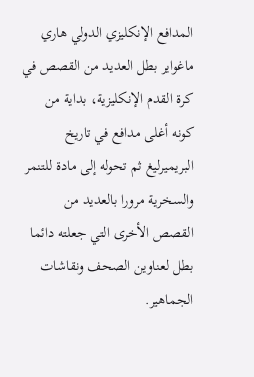المدافع الإنكليزي الدولي هاري ماغواير بطل العديد من القصص في كرة القدم الإنكليزية، بداية من كونه أغلى مدافع في تاريخ البريميرليغ ثم تحوله إلى مادة للتنمر والسخرية مرورا بالعديد من القصص الأخرى التي جعلته دائما بطل لعناوين الصحف ونقاشات الجماهير.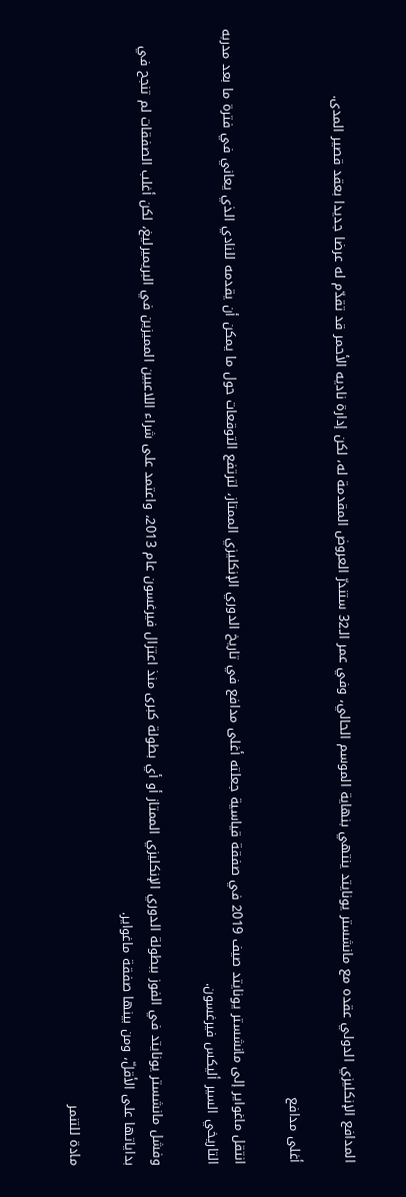المدافع الإنكليزي الدولي عقده مع مانشستر يونايتد ينتهي بنهاية الموسم الحالي، وفي عمر الـ32 ستندرّ العروض المقدمة له، لكن إدارة ناديه الأحمر قد تقدّم له عرضا جديدا بعقد قصير المدى.

أغلى مدافع

انتقل ماغواير إلى مانشستر يونايتد صيف 2019 في صفقة قياسية جعلته أغلى مدافع في تاريخ الدوري الإنكليزي الممتاز، لترتفع التوقعات حول ما يمكن أن يقدمه للنادي الذي يعاني في فترة ما بعد مدربه التاريخي السير أليكس فيرغسون.

وفشل مانشستر يونايتد في الفوز ببطولة الدوري الإنكليزي الممتاز أو أي بطولة كبرى منذ اعتزال فيرغسون عام 2013، واعتمد على شراء اللاعبين المميزين في البريميرليغ، لكن أغلب الصفقات لم تنجح في بداياتها على الأقلّ، ومن بينها صفقة ماغواير.

مادة للتنمر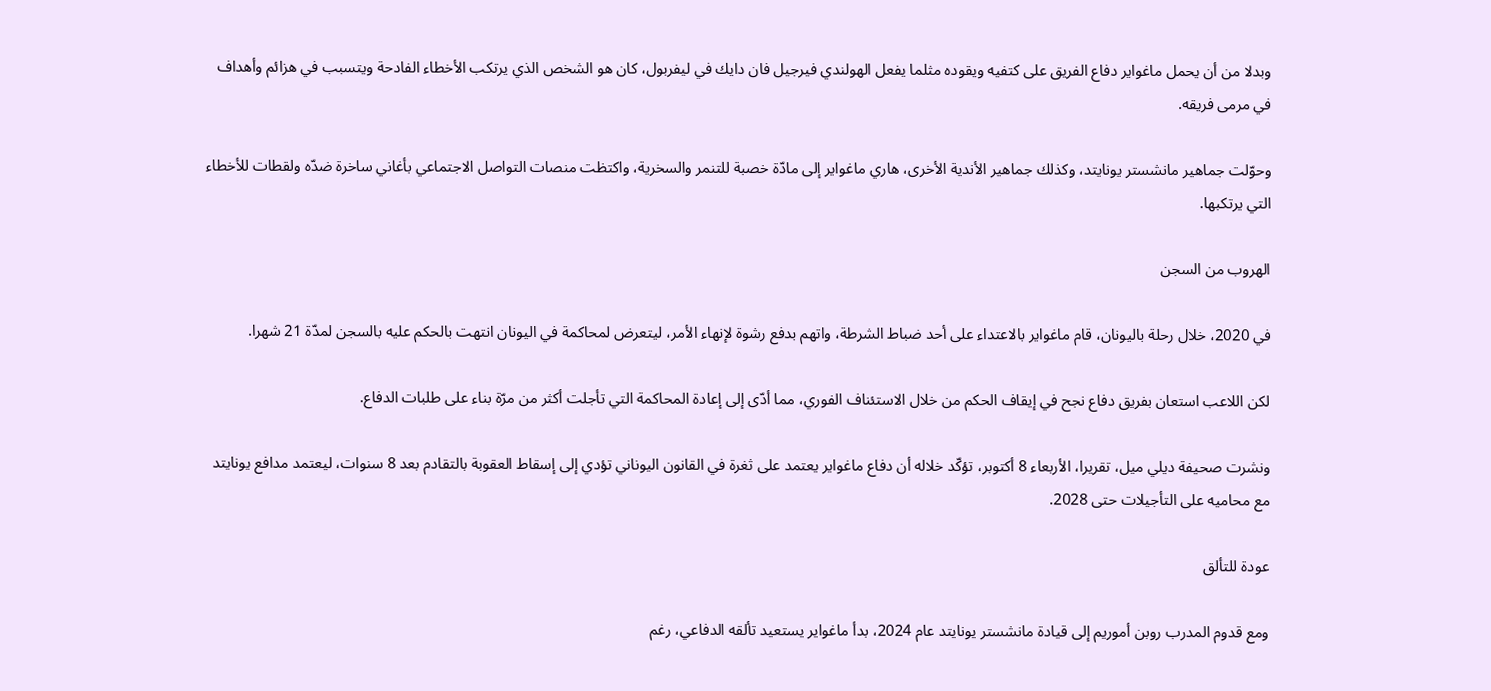وبدلا من أن يحمل ماغواير دفاع الفريق على كتفيه ويقوده مثلما يفعل الهولندي فيرجيل فان دايك في ليفربول، كان هو الشخص الذي يرتكب الأخطاء الفادحة ويتسبب في هزائم وأهداف في مرمى فريقه.

وحوّلت جماهير مانشستر يونايتد، وكذلك جماهير الأندية الأخرى، هاري ماغواير إلى مادّة خصبة للتنمر والسخرية، واكتظت منصات التواصل الاجتماعي بأغاني ساخرة ضدّه ولقطات للأخطاء التي يرتكبها.

الهروب من السجن

في 2020، خلال رحلة باليونان، قام ماغواير بالاعتداء على أحد ضباط الشرطة، واتهم بدفع رشوة لإنهاء الأمر، ليتعرض لمحاكمة في اليونان انتهت بالحكم عليه بالسجن لمدّة 21 شهرا.

لكن اللاعب استعان بفريق دفاع نجح في إيقاف الحكم من خلال الاستئناف الفوري، مما أدّى إلى إعادة المحاكمة التي تأجلت أكثر من مرّة بناء على طلبات الدفاع.

ونشرت صحيفة ديلي ميل، تقريرا، الأربعاء 8 أكتوبر، تؤكّد خلاله أن دفاع ماغواير يعتمد على ثغرة في القانون اليوناني تؤدي إلى إسقاط العقوبة بالتقادم بعد 8 سنوات، ليعتمد مدافع يونايتد مع محاميه على التأجيلات حتى 2028.

عودة للتألق

ومع قدوم المدرب روبن أموريم إلى قيادة مانشستر يونايتد عام 2024، بدأ ماغواير يستعيد تألقه الدفاعي، رغم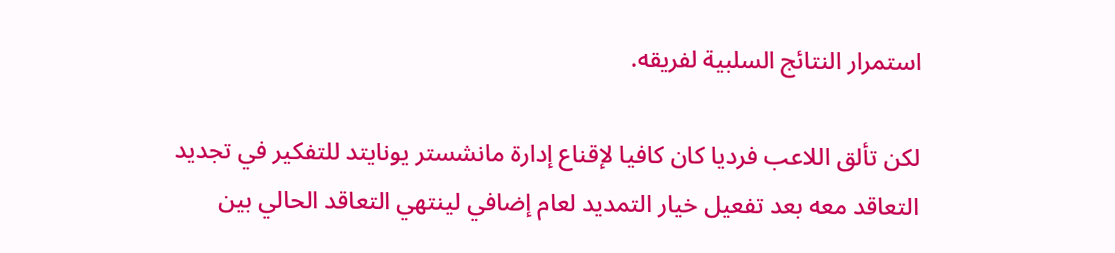استمرار النتائج السلبية لفريقه.

لكن تألق اللاعب فرديا كان كافيا لإقناع إدارة مانشستر يونايتد للتفكير في تجديد التعاقد معه بعد تفعيل خيار التمديد لعام إضافي لينتهي التعاقد الحالي بين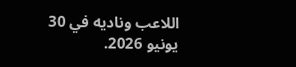اللاعب وناديه في 30 يونيو 2026.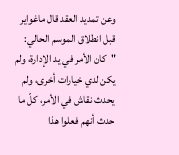وعن تمديد العقد قال ماغواير قبل انطلاق الموسم الحالي: "كان الأمر في يد الإدارة، ولم يكن لدي خيارات أخرى، ولم يحدث نقاش في الأمر، كلّ ما حدث أنهم فعلوا هذا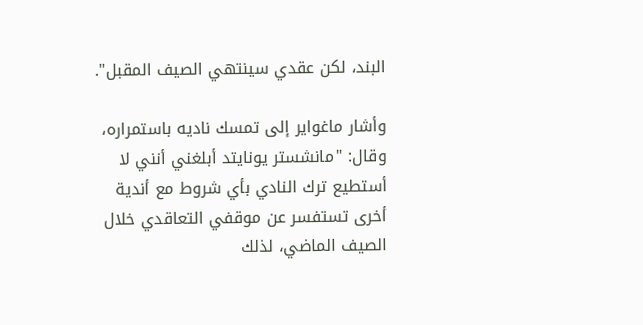البند، لكن عقدي سينتهي الصيف المقبل".

وأشار ماغواير إلى تمسك ناديه باستمراره، وقال: "مانشستر يونايتد أبلغني أنني لا أستطيع ترك النادي بأي شروط مع أندية أخرى تستفسر عن موقفي التعاقدي خلال الصيف الماضي، لذلك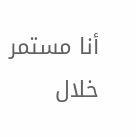أنا مستمر خلال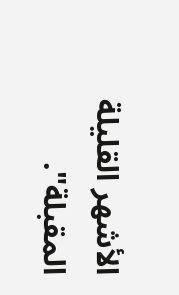الأشهر القليلة المقبلة".